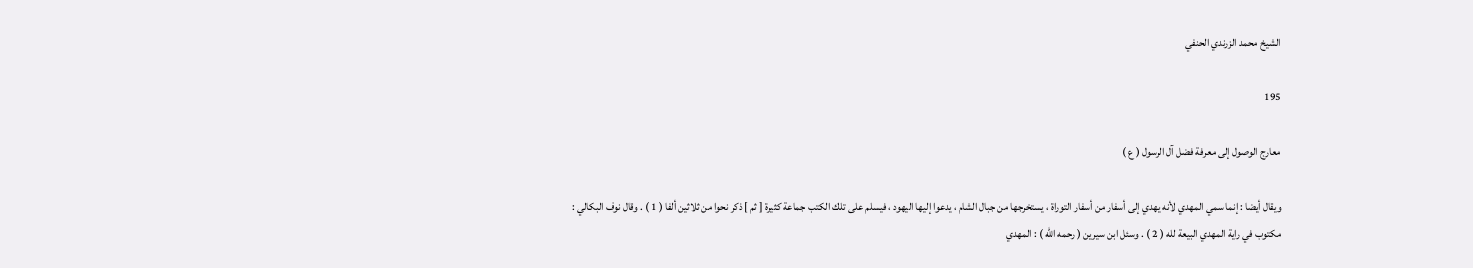الشيخ محمد الزرندي الحنفي

195

معارج الوصول إلى معرفة فضل آل الرسول ( ع )

ويقال أيضا : إنما سمي المهدي لأنه يهدي إلى أسفار من أسفار التوراة ، يستخرجها من جبال الشام ، يدعوا إليها اليهود ، فيسلم على تلك الكتب جماعة كثيرة [ ثم ] ذكر نحوا من ثلاثين ألفا ( 1 ) . وقال نوف البكالي : مكتوب في راية المهدي البيعة لله ( 2 ) . وسئل ابن سيرين ( رحمه الله ) : المهدي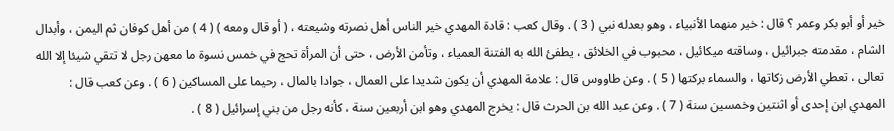خير أو أبو بكر وعمر ؟ قال : خير منهما الأنبياء ، وهو بعدله نبي ( 3 ) . وقال كعب : قادة المهدي خير الناس أهل نصرته وشيعته ، ( أو قال ومعه ) ( 4 ) من أهل كوفان ثم اليمن ، وأبدال الشام ، مقدمته جبرائيل ، وساقته ميكائيل ، محبوب في الخلائق ، يطفئ الله به الفتنة العمياء ، وتأمن الأرض ، حتى أن المرأة تحج في خمس نسوة ما معهن رجل لا تتقي شيئا إلا الله تعالى ، تعطي الأرض زكاتها ، والسماء بركتها ( 5 ) . وعن طاووس قال : علامة المهدي أن يكون شديدا على العمال ، جوادا بالمال ، رحيما على المساكين ( 6 ) . وعن كعب قال : المهدي ابن إحدى أو اثنتين وخمسين سنة ( 7 ) . وعن عبد الله بن الحرث قال : يخرج المهدي وهو ابن أربعين سنة ، كأنه رجل من بني إسرائيل ( 8 ) .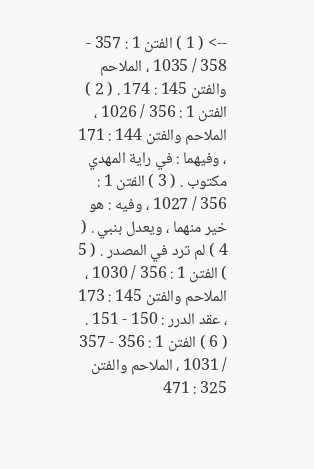--> ( 1 ) الفتن 1 : 357 - 358 / 1035 ، الملاحم والفتن 145 : 174 . ( 2 ) الفتن 1 : 356 / 1026 ، الملاحم والفتن 144 : 171 ، وفيهما : في راية المهدي مكتوب . ( 3 ) الفتن 1 : 356 / 1027 ، وفيه : هو خير منهما ، ويعدل بنبي . ( 4 ) لم ترد في المصدر . ( 5 ) الفتن 1 : 356 / 1030 ، الملاحم والفتن 145 : 173 ، عقد الدرر : 150 - 151 . ( 6 ) الفتن 1 : 356 - 357 / 1031 ، الملاحم والفتن 325 : 471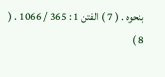بنحوه . ( 7 ) الفتن 1 : 365 / 1066 . ( 8 )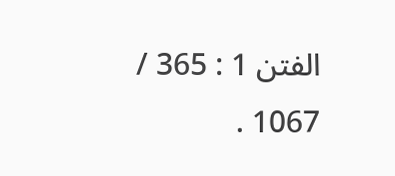الفتن 1 : 365 / 1067 .